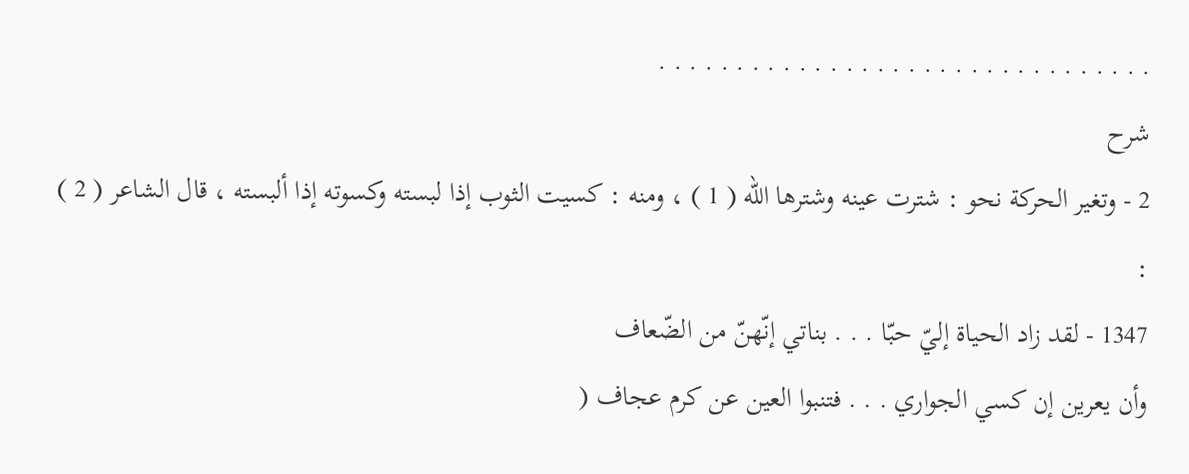. . . . . . . . . . . . . . . . . . . . . . . . . . . . . . . .
شرح
2 - وتغير الحركة نحو : شترت عينه وشترها الله ( 1 ) ، ومنه : كسيت الثوب إذا لبسته وكسوته إذا ألبسته ، قال الشاعر ( 2 ) :
1347 - لقد زاد الحياة إليّ حبّا . . . بناتي إنّهنّ من الضّعاف
وأن يعرين إن كسي الجواري . . . فتنبوا العين عن كرم عجاف (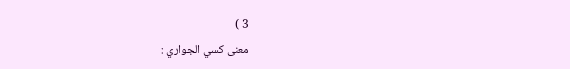3 )
معنى كسي الجواري :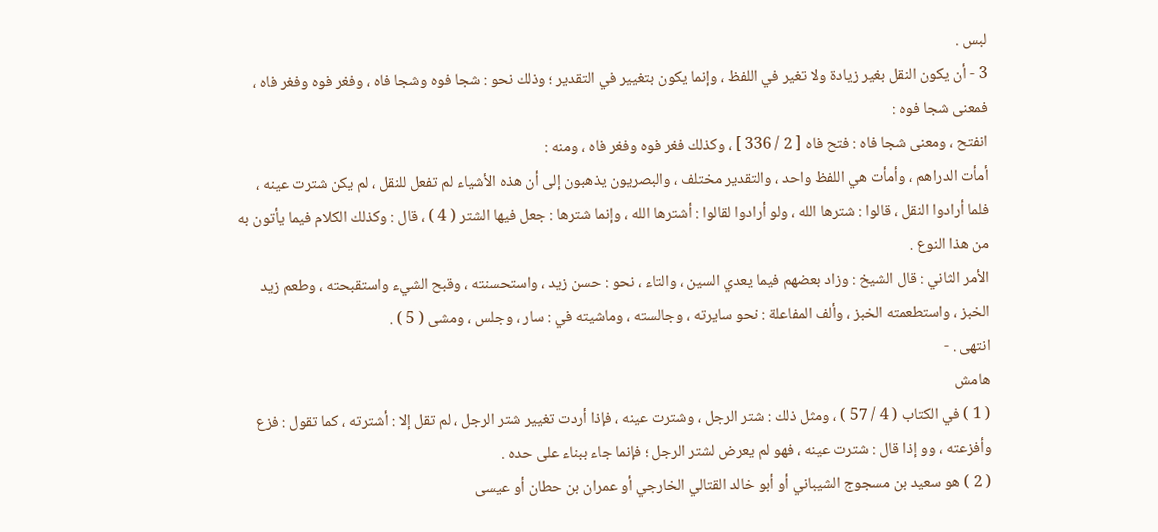لبس .
3 - أن يكون النقل بغير زيادة ولا تغير في اللفظ ، وإنما يكون بتغيير في التقدير ؛ وذلك نحو : شجا فوه وشجا فاه ، وفغر فوه وفغر فاه ، فمعنى شجا فوه :
انفتح ، ومعنى شجا فاه : فتح فاه [ 2 / 336 ] ، وكذلك فغر فوه وفغر فاه ، ومنه :
أمأت الدراهم ، وأمأت هي اللفظ واحد ، والتقدير مختلف ، والبصريون يذهبون إلى أن هذه الأشياء لم تفعل للنقل ، لم يكن شترت عينه ، فلما أرادوا النقل ، قالوا : شترها الله ، ولو أرادوا لقالوا : أشترها الله ، وإنما شترها : جعل فيها الشتر ( 4 ) ، قال : وكذلك الكلام فيما يأتون به من هذا النوع .
الأمر الثاني : قال الشيخ : وزاد بعضهم فيما يعدي السين ، والتاء ، نحو : حسن زيد ، واستحسنته ، وقبح الشيء واستقبحته ، وطعم زيد الخبز ، واستطعمته الخبز ، وألف المفاعلة : نحو سايرته ، وجالسته ، وماشيته في : سار ، وجلس ، ومشى ( 5 ) .
انتهى . -
هامش
( 1 ) في الكتاب ( 4 / 57 ) ، ومثل ذلك : شتر الرجل ، وشترت عينه ، فإذا أردت تغيير شتر الرجل ، لم تقل إلا : أشترته ، كما تقول : فزع وأفزعته ، وو إذا قال : شترت عينه ، فهو لم يعرض لشتر الرجل ؛ فإنما جاء ببناء على حده .
( 2 ) هو سعيد بن مسجوج الشيباني أو أبو خالد القتالي الخارجي أو عمران بن حطان أو عيسى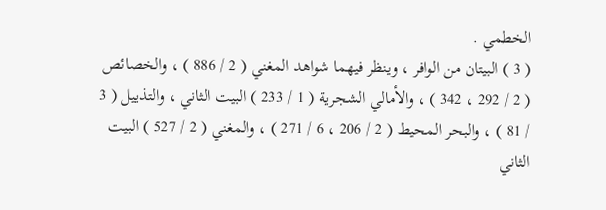الخطمي .
( 3 ) البيتان من الوافر ، وينظر فيهما شواهد المغني ( 2 / 886 ) ، والخصائص ( 2 / 292 ، 342 ) ، والأمالي الشجرية ( 1 / 233 ) البيت الثاني ، والتذييل ( 3 / 81 ) ، والبحر المحيط ( 2 / 206 ، 6 / 271 ) ، والمغني ( 2 / 527 ) البيت الثاني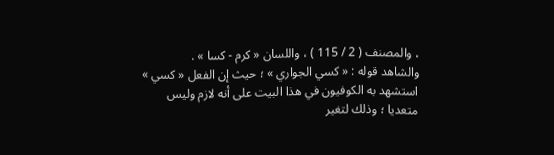، والمصنف ( 2 / 115 ) ، واللسان « كرم - كسا » .
والشاهد قوله : « كسي الجواري » ؛ حيث إن الفعل « كسي » استشهد به الكوفيون في هذا البيت على أنه لازم وليس متعديا ؛ وذلك لتغير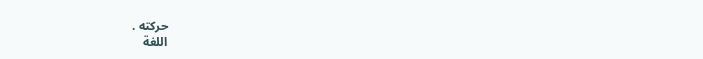حركته .
اللغة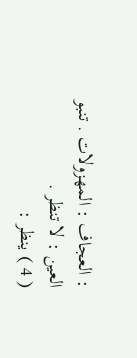: العجاف : المهزولات . تنبو العين : لا تنظر .
( 4 ) ينظر :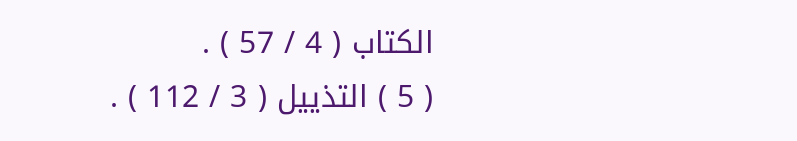الكتاب ( 4 / 57 ) .
( 5 ) التذييل ( 3 / 112 ) .